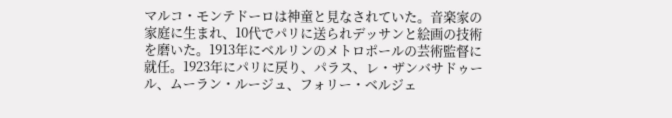マルコ・モンテドーロは神童と見なされていた。音楽家の家庭に生まれ、10代でパリに送られデッサンと絵画の技術を磨いた。1913年にベルリンのメトロポールの芸術監督に就任。1923年にパリに戻り、パラス、レ・ザンバサドゥール、ムーラン・ルージュ、フォリー・ベルジェ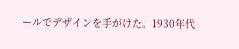ールでデザインを手がけた。1930年代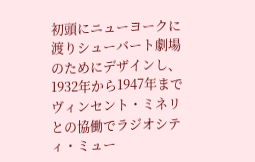初頭にニューヨークに渡りシューバート劇場のためにデザインし、1932年から1947年までヴィンセント・ミネリとの協働でラジオシティ・ミュー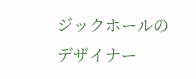ジックホールのデザイナー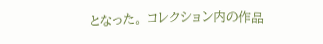となった。 コレクション内の作品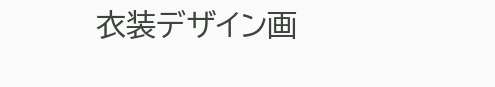衣装デザイン画